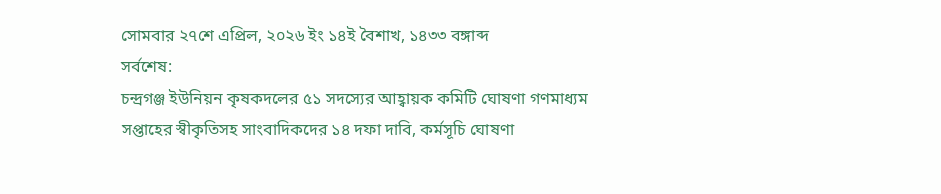সোমবার ২৭শে এপ্রিল, ২০২৬ ইং ১৪ই বৈশাখ, ১৪৩৩ বঙ্গাব্দ
সর্বশেষ:
চন্দ্রগঞ্জ ইউনিয়ন কৃষকদলের ৫১ সদস্যের আহ্বায়ক কমিটি ঘোষণা গণমাধ্যম সপ্তাহের স্বীকৃতিসহ সাংবাদিকদের ১৪ দফা দাবি, কর্মসূচি ঘোষণা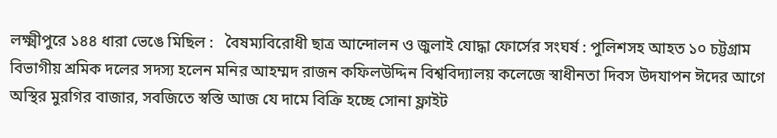লক্ষ্মীপুরে ১৪৪ ধারা ভেঙে মিছিল :   বৈষম্যবিরোধী ছাত্র আন্দোলন ও জুলাই যোদ্ধা ফোর্সের সংঘর্ষ : পুলিশসহ আহত ১০ চট্টগ্রাম বিভাগীয় শ্রমিক দলের সদস্য হলেন মনির আহম্মদ রাজন কফিলউদ্দিন বিশ্ববিদ্যালয় কলেজে স্বাধীনতা দিবস উদযাপন ঈদের আগে অস্থির মুরগির বাজার, সবজিতে স্বস্তি আজ যে দামে বিক্রি হচ্ছে সোনা ফ্লাইট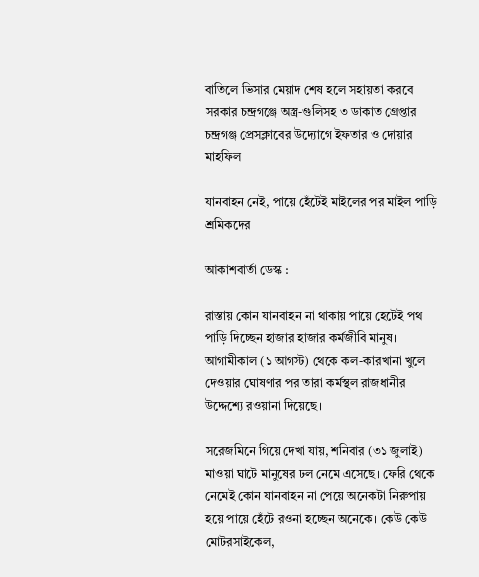বাতিলে ভিসার মেয়াদ শেষ হলে সহায়তা করবে সরকার চন্দ্রগঞ্জে অস্ত্র-গুলিসহ ৩ ডাকাত গ্রেপ্তার চন্দ্রগঞ্জ প্রেসক্লাবের উদ্যোগে ইফতার ও দোয়ার মাহফিল

যানবাহন নেই, পায়ে হেঁটেই মাইলের পর মাইল পাড়ি শ্রমিকদের

আকাশবার্তা ডেস্ক :

রাস্তায় কোন যানবাহন না থাকায় পায়ে হেটেই পথ পাড়ি দিচ্ছেন হাজার হাজার কর্মজীবি মানুষ। আগামীকাল (১ আগস্ট) থেকে কল-কারখানা খুলে দেওয়ার ঘোষণার পর তারা কর্মস্থল রাজধানীর উদ্দেশ্যে রওয়ানা দিয়েছে।

সরেজমিনে গিয়ে দেখা যায়, শনিবার (৩১ জুলাই) মাওয়া ঘাটে মানুষের ঢল নেমে এসেছে। ফেরি থেকে নেমেই কোন যানবাহন না পেয়ে অনেকটা নিরুপায় হয়ে পায়ে হেঁটে রওনা হচ্ছেন অনেকে। কেউ কেউ মোটরসাইকেল,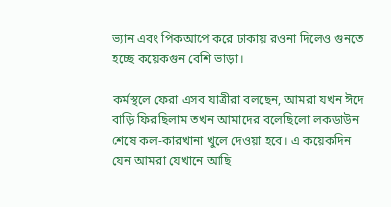ভ্যান এবং পিকআপে করে ঢাকায় রওনা দিলেও গুনতে হচ্ছে কয়েকগুন বেশি ভাড়া।

কর্মস্থলে ফেরা এসব যাত্রীরা বলছেন, আমরা যখন ঈদে বাড়ি ফিরছিলাম তখন আমাদের বলেছিলো লকডাউন শেষে কল-কারখানা খুলে দেওয়া হবে। এ কয়েকদিন যেন আমরা যেখানে আছি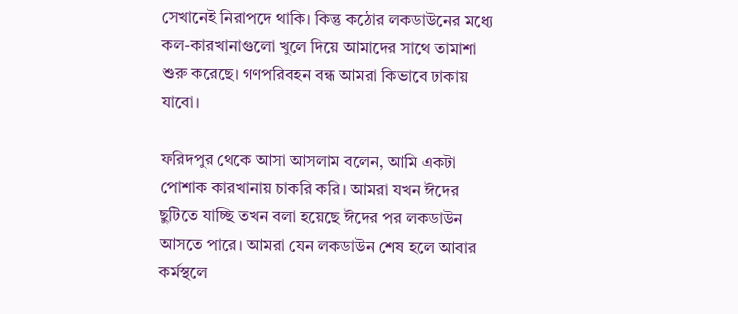সেখানেই নিরাপদে থাকি। কিন্তু কঠোর লকডাউনের মধ্যে কল-কারখানাগুলো খুলে দিয়ে আমাদের সাথে তামাশা শুরু করেছে। গণপরিবহন বন্ধ আমরা কিভাবে ঢাকায় যাবো।

ফরিদপুর থেকে আসা আসলাম বলেন, আমি একটা পোশাক কারখানায় চাকরি করি। আমরা যখন ঈদের ছুটিতে যাচ্ছি তখন বলা হয়েছে ঈদের পর লকডাউন আসতে পারে। আমরা যেন লকডাউন শেষ হলে আবার কর্মস্থলে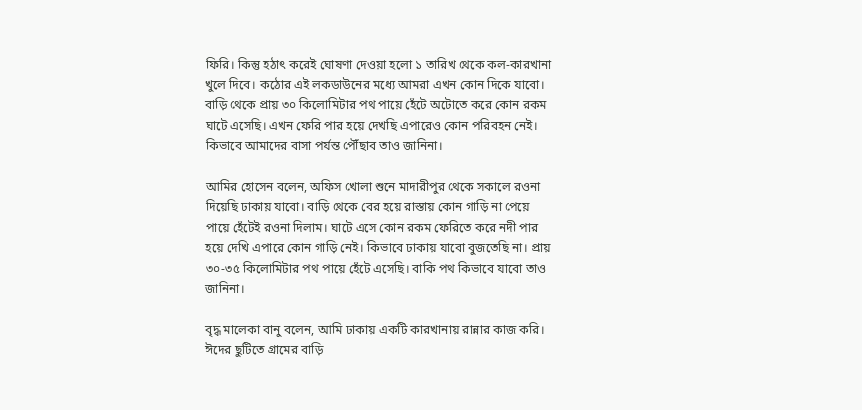ফিরি। কিন্তু হঠাৎ করেই ঘোষণা দেওয়া হলো ১ তারিখ থেকে কল-কারখানা খুলে দিবে। কঠোর এই লকডাউনের মধ্যে আমরা এখন কোন দিকে যাবো। বাড়ি থেকে প্রায় ৩০ কিলোমিটার পথ পায়ে হেঁটে অটোতে করে কোন রকম ঘাটে এসেছি। এখন ফেরি পার হয়ে দেখছি এপারেও কোন পরিবহন নেই। কিভাবে আমাদের বাসা পর্যন্ত পৌঁছাব তাও জানিনা।

আমির হোসেন বলেন, অফিস খোলা শুনে মাদারীপুর থেকে সকালে রওনা দিয়েছি ঢাকায় যাবো। বাড়ি থেকে বের হয়ে রাস্তায় কোন গাড়ি না পেয়ে পায়ে হেঁটেই রওনা দিলাম। ঘাটে এসে কোন রকম ফেরিতে করে নদী পার হয়ে দেখি এপারে কোন গাড়ি নেই। কিভাবে ঢাকায় যাবো বুজতেছি না। প্রায় ৩০-৩৫ কিলোমিটার পথ পায়ে হেঁটে এসেছি। বাকি পথ কিভাবে যাবো তাও জানিনা।

বৃদ্ধ মালেকা বানু বলেন, আমি ঢাকায় একটি কারখানায় রান্নার কাজ করি। ঈদের ছুটিতে গ্রামের বাড়ি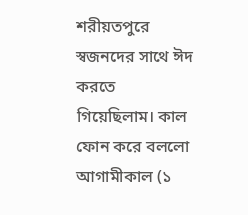শরীয়তপুরে স্বজনদের সাথে ঈদ করতে গিয়েছিলাম। কাল ফোন করে বললো আগামীকাল (১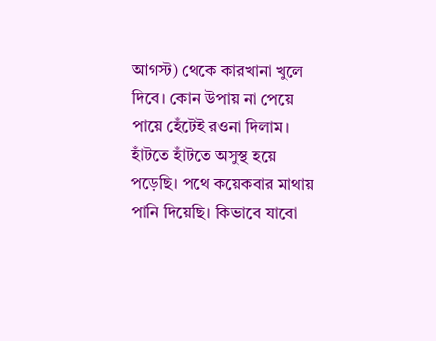আগস্ট) থেকে কারখানা খুলে দিবে। কোন উপায় না পেয়ে পায়ে হেঁটেই রওনা দিলাম। হাঁটতে হাঁটতে অসুস্থ হয়ে পড়েছি। পথে কয়েকবার মাথায় পানি দিয়েছি। কিভাবে যাবো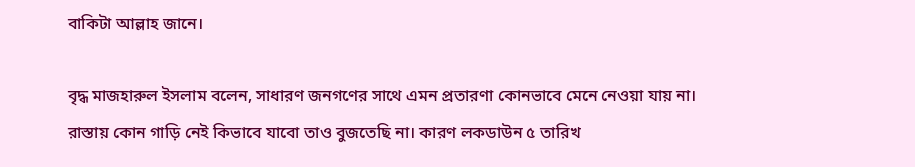বাকিটা আল্লাহ জানে।

বৃদ্ধ মাজহারুল ইসলাম বলেন, সাধারণ জনগণের সাথে এমন প্রতারণা কোনভাবে মেনে নেওয়া যায় না। রাস্তায় কোন গাড়ি নেই কিভাবে যাবো তাও বুজতেছি না। কারণ লকডাউন ৫ তারিখ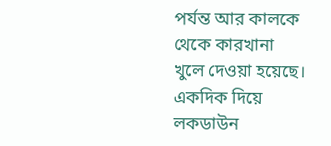পর্যন্ত আর কালকে থেকে কারখানা খুলে দেওয়া হয়েছে। একদিক দিয়ে লকডাউন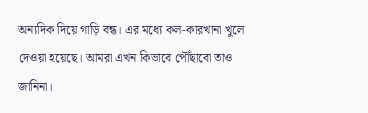অন্যদিক দিয়ে গাড়ি বন্ধ। এর মধ্যে কল-কারখানা খুলে দেওয়া হয়েছে। আমরা এখন কিভাবে পৌঁছাবো তাও জানিনা।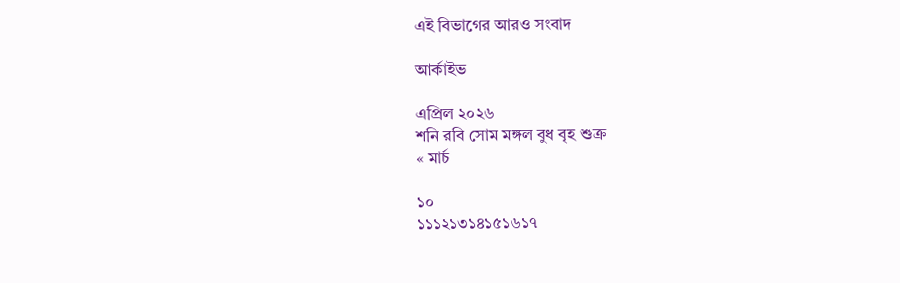এই বিভাগের আরও সংবাদ

আর্কাইভ

এপ্রিল ২০২৬
শনি রবি সোম মঙ্গল বুধ বৃহ শুক্র
« মার্চ

১০
১১১২১৩১৪১৫১৬১৭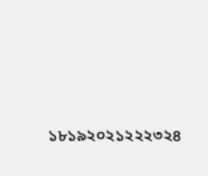১৮১৯২০২১২২২৩২৪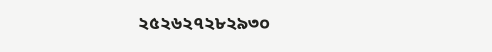২৫২৬২৭২৮২৯৩০